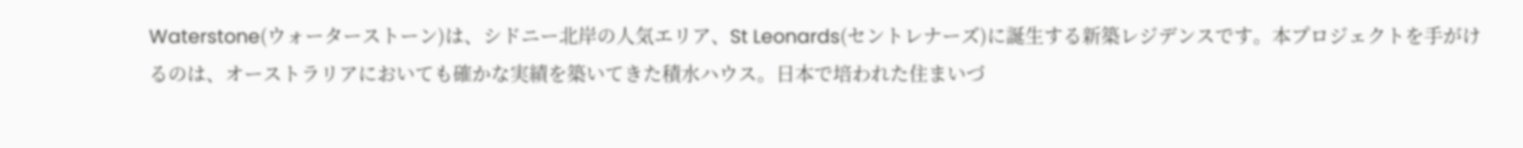Waterstone(ウォーターストーン)は、シドニー北岸の人気エリア、St Leonards(セントレナーズ)に誕生する新築レジデンスです。本プロジェクトを手がけるのは、オーストラリアにおいても確かな実績を築いてきた積水ハウス。日本で培われた住まいづ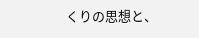くりの思想と、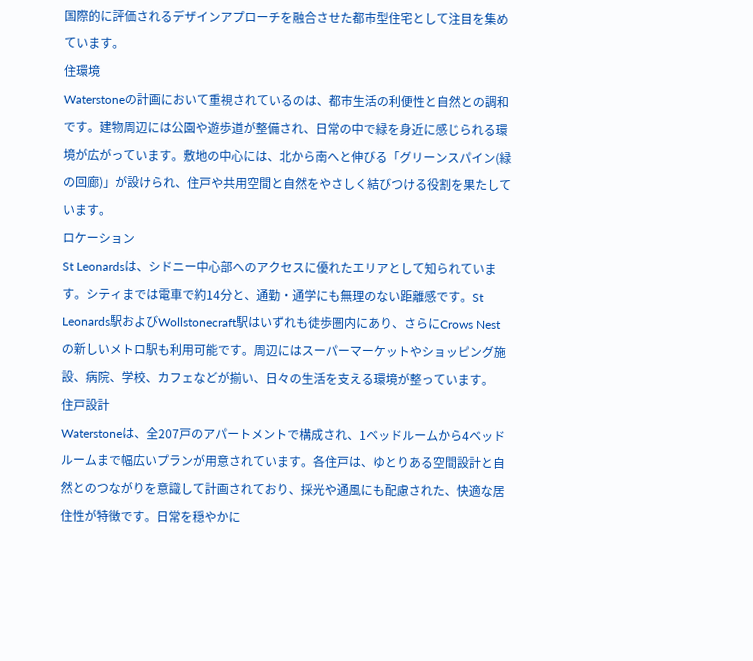国際的に評価されるデザインアプローチを融合させた都市型住宅として注目を集めています。
住環境
Waterstoneの計画において重視されているのは、都市生活の利便性と自然との調和です。建物周辺には公園や遊歩道が整備され、日常の中で緑を身近に感じられる環境が広がっています。敷地の中心には、北から南へと伸びる「グリーンスパイン(緑の回廊)」が設けられ、住戸や共用空間と自然をやさしく結びつける役割を果たしています。
ロケーション
St Leonardsは、シドニー中心部へのアクセスに優れたエリアとして知られています。シティまでは電車で約14分と、通勤・通学にも無理のない距離感です。St Leonards駅およびWollstonecraft駅はいずれも徒歩圏内にあり、さらにCrows Nestの新しいメトロ駅も利用可能です。周辺にはスーパーマーケットやショッピング施設、病院、学校、カフェなどが揃い、日々の生活を支える環境が整っています。
住戸設計
Waterstoneは、全207戸のアパートメントで構成され、1ベッドルームから4ベッドルームまで幅広いプランが用意されています。各住戸は、ゆとりある空間設計と自然とのつながりを意識して計画されており、採光や通風にも配慮された、快適な居住性が特徴です。日常を穏やかに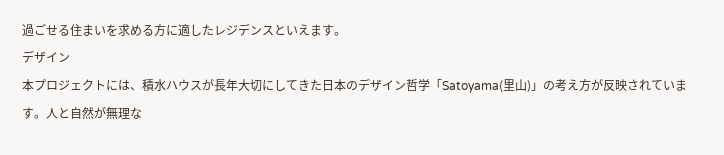過ごせる住まいを求める方に適したレジデンスといえます。
デザイン
本プロジェクトには、積水ハウスが長年大切にしてきた日本のデザイン哲学「Satoyama(里山)」の考え方が反映されています。人と自然が無理な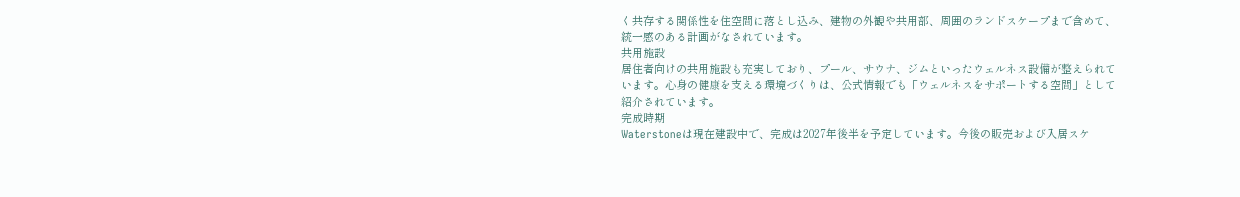く共存する関係性を住空間に落とし込み、建物の外観や共用部、周囲のランドスケープまで含めて、統一感のある計画がなされています。
共用施設
居住者向けの共用施設も充実しており、プール、サウナ、ジムといったウェルネス設備が整えられています。心身の健康を支える環境づくりは、公式情報でも「ウェルネスをサポートする空間」として紹介されています。
完成時期
Waterstoneは現在建設中で、完成は2027年後半を予定しています。今後の販売および入居スケ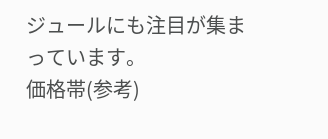ジュールにも注目が集まっています。
価格帯(参考)